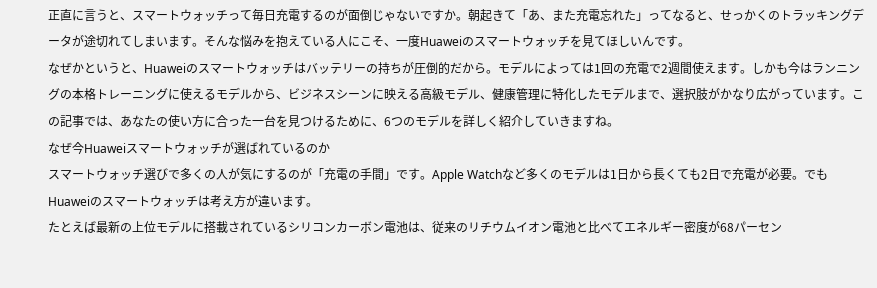正直に言うと、スマートウォッチって毎日充電するのが面倒じゃないですか。朝起きて「あ、また充電忘れた」ってなると、せっかくのトラッキングデータが途切れてしまいます。そんな悩みを抱えている人にこそ、一度Huaweiのスマートウォッチを見てほしいんです。
なぜかというと、Huaweiのスマートウォッチはバッテリーの持ちが圧倒的だから。モデルによっては1回の充電で2週間使えます。しかも今はランニングの本格トレーニングに使えるモデルから、ビジネスシーンに映える高級モデル、健康管理に特化したモデルまで、選択肢がかなり広がっています。この記事では、あなたの使い方に合った一台を見つけるために、6つのモデルを詳しく紹介していきますね。
なぜ今Huaweiスマートウォッチが選ばれているのか
スマートウォッチ選びで多くの人が気にするのが「充電の手間」です。Apple Watchなど多くのモデルは1日から長くても2日で充電が必要。でもHuaweiのスマートウォッチは考え方が違います。
たとえば最新の上位モデルに搭載されているシリコンカーボン電池は、従来のリチウムイオン電池と比べてエネルギー密度が68パーセン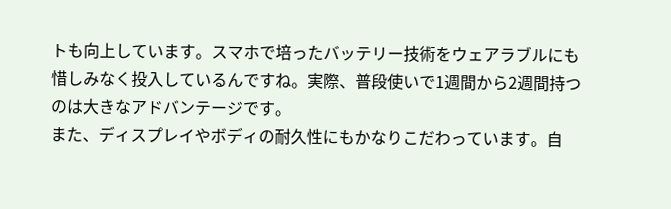トも向上しています。スマホで培ったバッテリー技術をウェアラブルにも惜しみなく投入しているんですね。実際、普段使いで1週間から2週間持つのは大きなアドバンテージです。
また、ディスプレイやボディの耐久性にもかなりこだわっています。自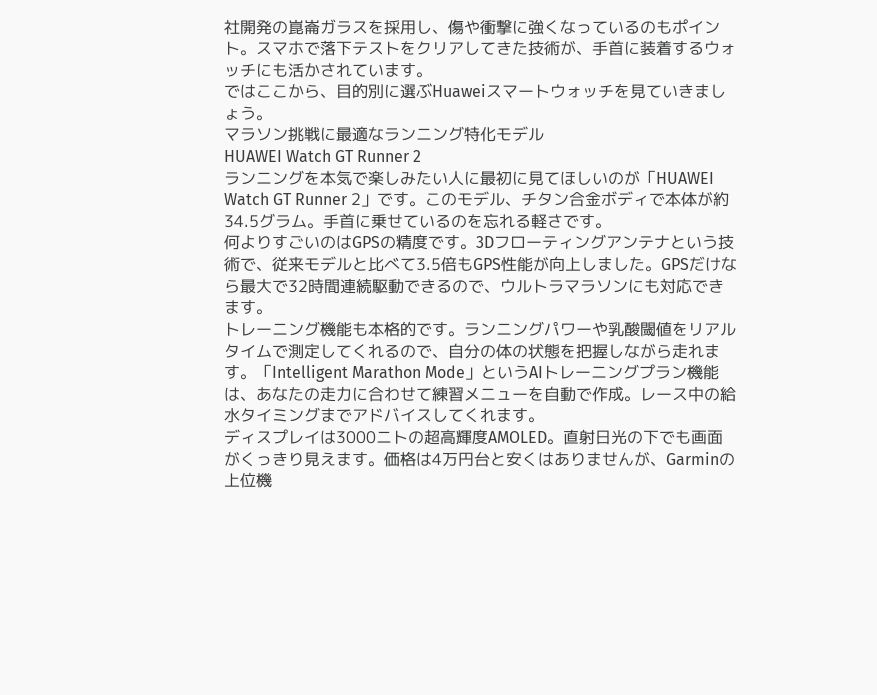社開発の崑崙ガラスを採用し、傷や衝撃に強くなっているのもポイント。スマホで落下テストをクリアしてきた技術が、手首に装着するウォッチにも活かされています。
ではここから、目的別に選ぶHuaweiスマートウォッチを見ていきましょう。
マラソン挑戦に最適なランニング特化モデル
HUAWEI Watch GT Runner 2
ランニングを本気で楽しみたい人に最初に見てほしいのが「HUAWEI Watch GT Runner 2」です。このモデル、チタン合金ボディで本体が約34.5グラム。手首に乗せているのを忘れる軽さです。
何よりすごいのはGPSの精度です。3Dフローティングアンテナという技術で、従来モデルと比べて3.5倍もGPS性能が向上しました。GPSだけなら最大で32時間連続駆動できるので、ウルトラマラソンにも対応できます。
トレーニング機能も本格的です。ランニングパワーや乳酸閾値をリアルタイムで測定してくれるので、自分の体の状態を把握しながら走れます。「Intelligent Marathon Mode」というAIトレーニングプラン機能は、あなたの走力に合わせて練習メニューを自動で作成。レース中の給水タイミングまでアドバイスしてくれます。
ディスプレイは3000ニトの超高輝度AMOLED。直射日光の下でも画面がくっきり見えます。価格は4万円台と安くはありませんが、Garminの上位機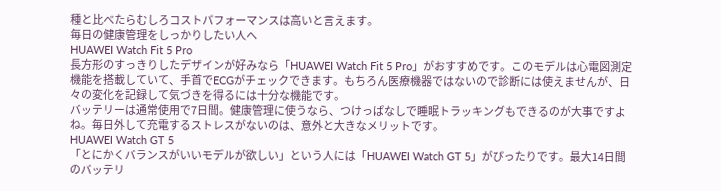種と比べたらむしろコストパフォーマンスは高いと言えます。
毎日の健康管理をしっかりしたい人へ
HUAWEI Watch Fit 5 Pro
長方形のすっきりしたデザインが好みなら「HUAWEI Watch Fit 5 Pro」がおすすめです。このモデルは心電図測定機能を搭載していて、手首でECGがチェックできます。もちろん医療機器ではないので診断には使えませんが、日々の変化を記録して気づきを得るには十分な機能です。
バッテリーは通常使用で7日間。健康管理に使うなら、つけっぱなしで睡眠トラッキングもできるのが大事ですよね。毎日外して充電するストレスがないのは、意外と大きなメリットです。
HUAWEI Watch GT 5
「とにかくバランスがいいモデルが欲しい」という人には「HUAWEI Watch GT 5」がぴったりです。最大14日間のバッテリ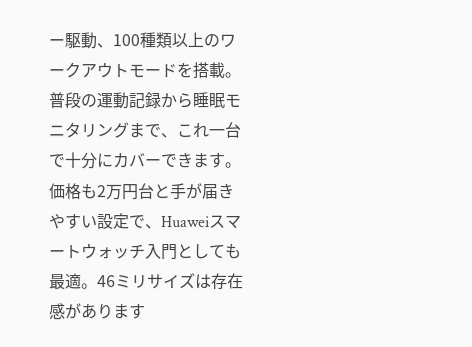ー駆動、100種類以上のワークアウトモードを搭載。普段の運動記録から睡眠モニタリングまで、これ一台で十分にカバーできます。
価格も2万円台と手が届きやすい設定で、Huaweiスマートウォッチ入門としても最適。46ミリサイズは存在感があります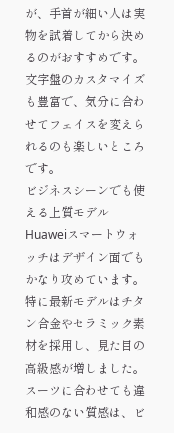が、手首が細い人は実物を試着してから決めるのがおすすめです。文字盤のカスタマイズも豊富で、気分に合わせてフェイスを変えられるのも楽しいところです。
ビジネスシーンでも使える上質モデル
Huaweiスマートウォッチはデザイン面でもかなり攻めています。特に最新モデルはチタン合金やセラミック素材を採用し、見た目の高級感が増しました。スーツに合わせても違和感のない質感は、ビ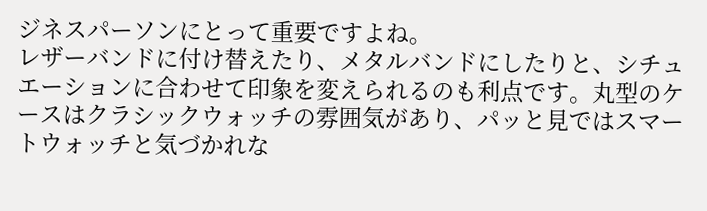ジネスパーソンにとって重要ですよね。
レザーバンドに付け替えたり、メタルバンドにしたりと、シチュエーションに合わせて印象を変えられるのも利点です。丸型のケースはクラシックウォッチの雰囲気があり、パッと見ではスマートウォッチと気づかれな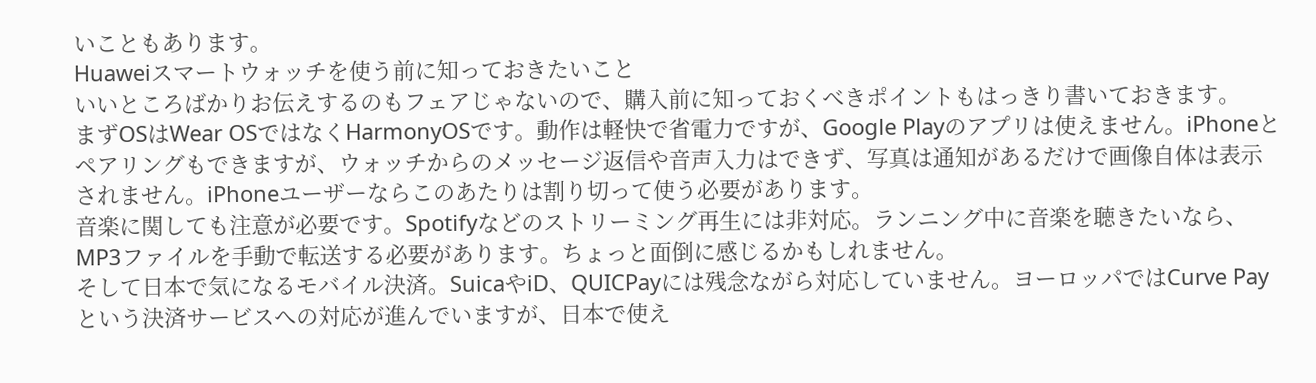いこともあります。
Huaweiスマートウォッチを使う前に知っておきたいこと
いいところばかりお伝えするのもフェアじゃないので、購入前に知っておくべきポイントもはっきり書いておきます。
まずOSはWear OSではなくHarmonyOSです。動作は軽快で省電力ですが、Google Playのアプリは使えません。iPhoneとペアリングもできますが、ウォッチからのメッセージ返信や音声入力はできず、写真は通知があるだけで画像自体は表示されません。iPhoneユーザーならこのあたりは割り切って使う必要があります。
音楽に関しても注意が必要です。Spotifyなどのストリーミング再生には非対応。ランニング中に音楽を聴きたいなら、MP3ファイルを手動で転送する必要があります。ちょっと面倒に感じるかもしれません。
そして日本で気になるモバイル決済。SuicaやiD、QUICPayには残念ながら対応していません。ヨーロッパではCurve Payという決済サービスへの対応が進んでいますが、日本で使え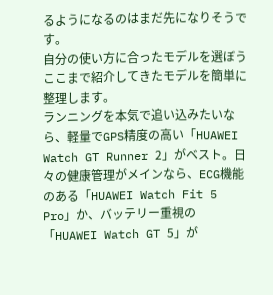るようになるのはまだ先になりそうです。
自分の使い方に合ったモデルを選ぼう
ここまで紹介してきたモデルを簡単に整理します。
ランニングを本気で追い込みたいなら、軽量でGPS精度の高い「HUAWEI Watch GT Runner 2」がベスト。日々の健康管理がメインなら、ECG機能のある「HUAWEI Watch Fit 5 Pro」か、バッテリー重視の「HUAWEI Watch GT 5」が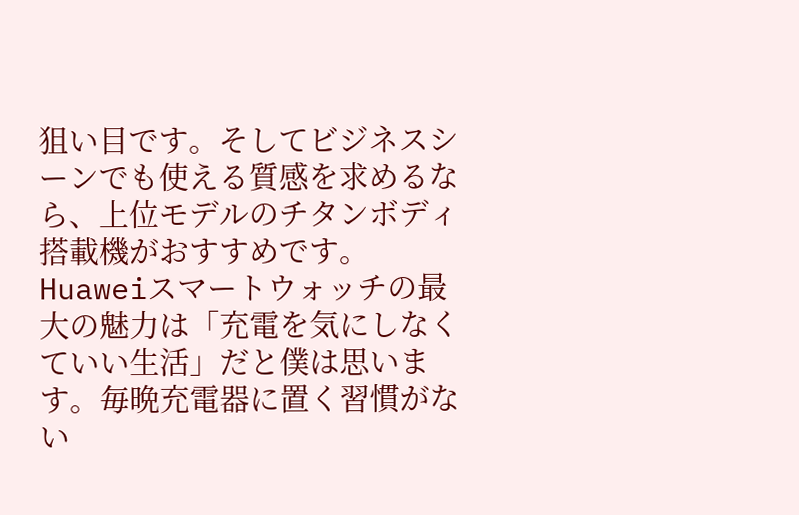狙い目です。そしてビジネスシーンでも使える質感を求めるなら、上位モデルのチタンボディ搭載機がおすすめです。
Huaweiスマートウォッチの最大の魅力は「充電を気にしなくていい生活」だと僕は思います。毎晩充電器に置く習慣がない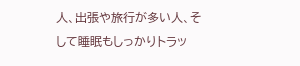人、出張や旅行が多い人、そして睡眠もしっかりトラッ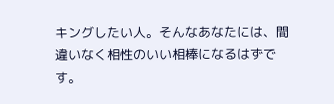キングしたい人。そんなあなたには、間違いなく相性のいい相棒になるはずです。